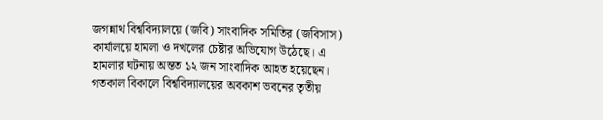জগন্নাথ বিশ্ববিদ্যালয়ে (জবি) সাংবাদিক সমিতির (জবিসাস) কার্যালয়ে হামলা ও দখলের চেষ্টার অভিযোগ উঠেছে। এ হামলার ঘটনায় অন্তত ১২ জন সাংবাদিক আহত হয়েছেন। গতকাল বিকালে বিশ্ববিদ্যালয়ের অবকাশ ভবনের তৃতীয়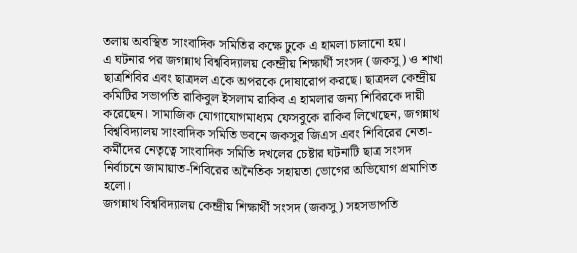তলায় অবস্থিত সাংবাদিক সমিতির কক্ষে ঢুকে এ হামলা চালানো হয়।
এ ঘটনার পর জগন্নাথ বিশ্ববিদ্যালয় কেন্দ্রীয় শিক্ষার্থী সংসদ (জকসু) ও শাখা ছাত্রশিবির এবং ছাত্রদল একে অপরকে দোষারোপ করছে। ছাত্রদল কেন্দ্রীয় কমিটির সভাপতি রাকিবুল ইসলাম রাকিব এ হামলার জন্য শিবিরকে দায়ী করেছেন। সামাজিক যোগাযোগমাধ্যম ফেসবুকে রাকিব লিখেছেন, জগন্নাথ বিশ্ববিদ্যালয় সাংবাদিক সমিতি ভবনে জকসুর জিএস এবং শিবিরের নেতা-কর্মীদের নেতৃত্বে সাংবাদিক সমিতি দখলের চেষ্টার ঘটনাটি ছাত্র সংসদ নির্বাচনে জামায়াত-শিবিরের অনৈতিক সহায়তা ভোগের অভিযোগ প্রমাণিত হলো।
জগন্নাথ বিশ্ববিদ্যালয় কেন্দ্রীয় শিক্ষার্থী সংসদ (জকসু) সহসভাপতি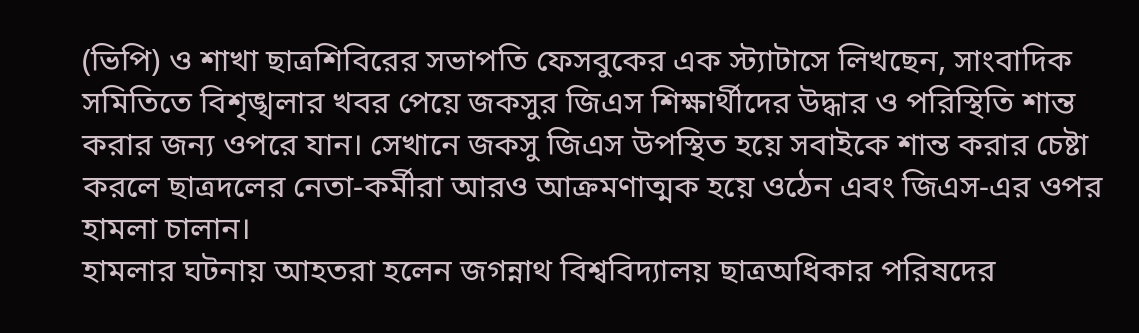(ভিপি) ও শাখা ছাত্রশিবিরের সভাপতি ফেসবুকের এক স্ট্যাটাসে লিখছেন, সাংবাদিক সমিতিতে বিশৃঙ্খলার খবর পেয়ে জকসুর জিএস শিক্ষার্থীদের উদ্ধার ও পরিস্থিতি শান্ত করার জন্য ওপরে যান। সেখানে জকসু জিএস উপস্থিত হয়ে সবাইকে শান্ত করার চেষ্টা করলে ছাত্রদলের নেতা-কর্মীরা আরও আক্রমণাত্মক হয়ে ওঠেন এবং জিএস-এর ওপর হামলা চালান।
হামলার ঘটনায় আহতরা হলেন জগন্নাথ বিশ্ববিদ্যালয় ছাত্রঅধিকার পরিষদের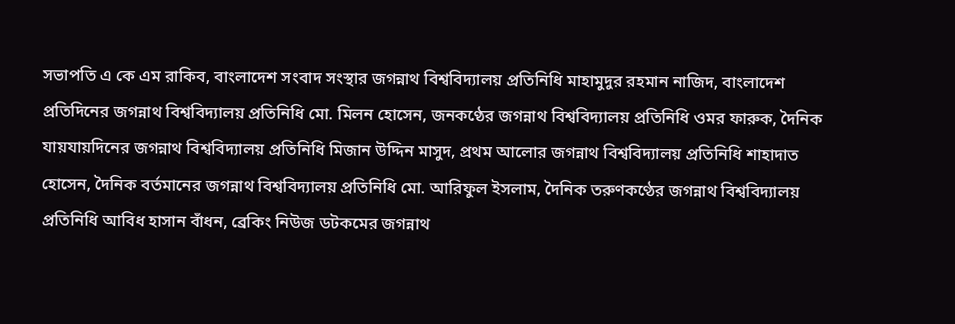সভাপতি এ কে এম রাকিব, বাংলাদেশ সংবাদ সংস্থার জগন্নাথ বিশ্ববিদ্যালয় প্রতিনিধি মাহামুদুর রহমান নাজিদ, বাংলাদেশ প্রতিদিনের জগন্নাথ বিশ্ববিদ্যালয় প্রতিনিধি মো. মিলন হোসেন, জনকণ্ঠের জগন্নাথ বিশ্ববিদ্যালয় প্রতিনিধি ওমর ফারুক, দৈনিক যায়যায়দিনের জগন্নাথ বিশ্ববিদ্যালয় প্রতিনিধি মিজান উদ্দিন মাসুদ, প্রথম আলোর জগন্নাথ বিশ্ববিদ্যালয় প্রতিনিধি শাহাদাত হোসেন, দৈনিক বর্তমানের জগন্নাথ বিশ্ববিদ্যালয় প্রতিনিধি মো. আরিফুল ইসলাম, দৈনিক তরুণকণ্ঠের জগন্নাথ বিশ্ববিদ্যালয় প্রতিনিধি আবিধ হাসান বাঁধন, ব্রেকিং নিউজ ডটকমের জগন্নাথ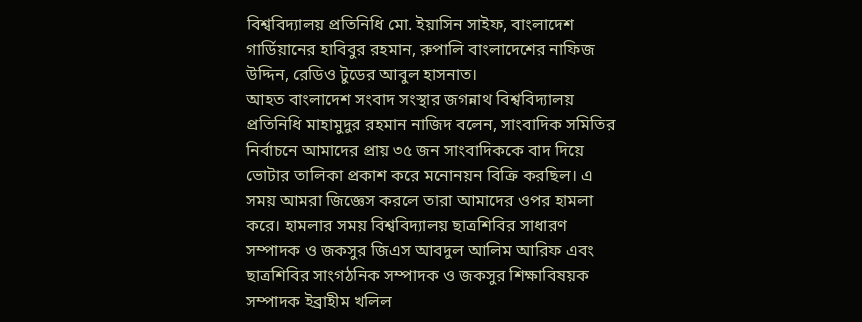বিশ্ববিদ্যালয় প্রতিনিধি মো. ইয়াসিন সাইফ, বাংলাদেশ গার্ডিয়ানের হাবিবুর রহমান, রুপালি বাংলাদেশের নাফিজ উদ্দিন, রেডিও টুডের আবুল হাসনাত।
আহত বাংলাদেশ সংবাদ সংস্থার জগন্নাথ বিশ্ববিদ্যালয় প্রতিনিধি মাহামুদুর রহমান নাজিদ বলেন, সাংবাদিক সমিতির নির্বাচনে আমাদের প্রায় ৩৫ জন সাংবাদিককে বাদ দিয়ে ভোটার তালিকা প্রকাশ করে মনোনয়ন বিক্রি করছিল। এ সময় আমরা জিজ্ঞেস করলে তারা আমাদের ওপর হামলা করে। হামলার সময় বিশ্ববিদ্যালয় ছাত্রশিবির সাধারণ সম্পাদক ও জকসুর জিএস আবদুল আলিম আরিফ এবং ছাত্রশিবির সাংগঠনিক সম্পাদক ও জকসুর শিক্ষাবিষয়ক সম্পাদক ইব্রাহীম খলিল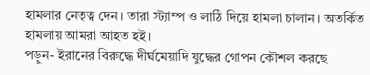হামলার নেতৃত্ব দেন। তারা স্ট্যাম্প ও লাঠি দিয়ে হামলা চালান। অতর্কিত হামলায় আমরা আহত হই।
পড়ুন- ইরানের বিরুদ্ধে দীর্ঘমেয়াদি যুদ্ধের গোপন কৌশল করছে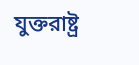যুক্তরাষ্ট্র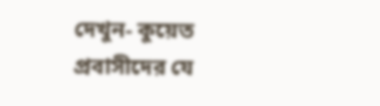দেখুন- কুয়েত প্রবাসীদের যে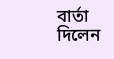বার্তা দিলেন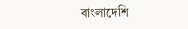বাংলাদেশি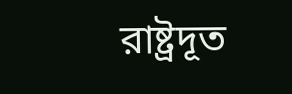রাষ্ট্রদূত